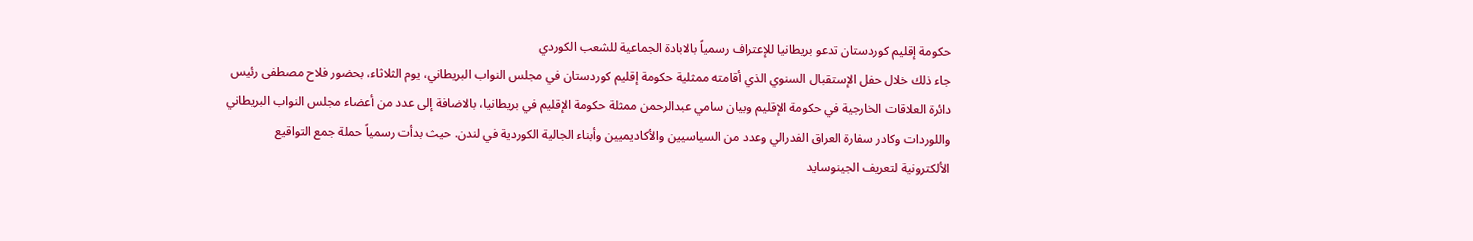حكومة إقليم كوردستان تدعو بريطانيا للإعتراف رسمياً بالابادة الجماعية للشعب الكوردي
جاء ذلك خلال حفل الإستقبال السنوي الذي أقامته ممثلية حكومة إقليم كوردستان في مجلس النواب البريطاني، يوم الثلاثاء، بحضور فلاح مصطفى رئيس دائرة العلاقات الخارجية في حكومة الإقليم وبيان سامي عبدالرحمن ممثلة حكومة الإقليم في بريطانيا، بالاضافة إلى عدد من أعضاء مجلس النواب البريطاني واللوردات وكادر سفارة العراق الفدرالي وعدد من السياسيين والأكاديميين وأبناء الجالية الكوردية في لندن. حيث بدأت رسمياً حملة جمع التواقيع الألكترونية لتعريف الجينوسايد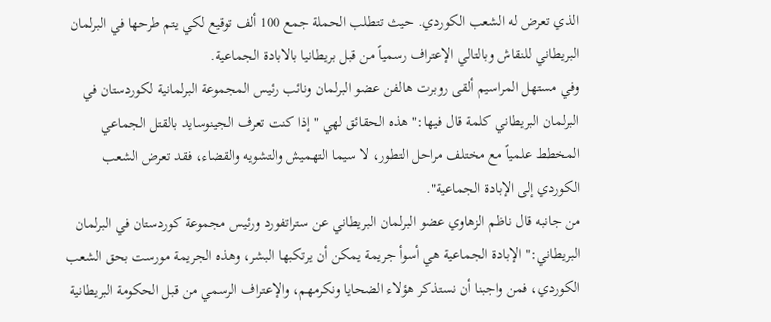الذي تعرض له الشعب الكوردي. حيث تتطلب الحملة جمع 100 ألف توقيع لكي يتم طرحها في البرلمان البريطاني للنقاش وبالتالي الإعتراف رسمياً من قبل بريطانيا بالابادة الجماعية.
وفي مستهل المراسيم ألقى روبرت هالفن عضو البرلمان ونائب رئيس المجموعة البرلمانية لكوردستان في البرلمان البريطاني كلمة قال فيها:" هذه الحقائق لهي " إذا كنت تعرف الجينوسايد بالقتل الجماعي المخطط علمياً مع مختلف مراحل التطور، لا سيما التهميش والتشويه والقضاء، فقد تعرض الشعب الكوردي إلى الإبادة الجماعية".
من جانبه قال ناظم الزهاوي عضو البرلمان البريطاني عن ستراتفورد ورئيس مجموعة كوردستان في البرلمان البريطاني:" الإبادة الجماعية هي أسوأ جريمة يمكن أن يرتكبها البشر، وهذه الجريمة مورست بحق الشعب الكوردي، فمن واجبنا أن نستذكر هؤلاء الضحايا ونكرمهم، والإعتراف الرسمي من قبل الحكومة البريطانية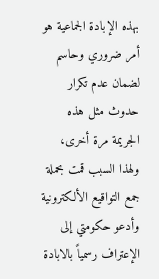بهذه الإبادة الجماعية هو أمر ضروري وحاسم لضمان عدم تكرار حدوث مثل هذه الجريمة مرة أخرى، ولهذا السبب قمت بحملة جمع التواقيع الألكترونية وأدعو حكومتي إلى الإعتراف رسمياً بالابادة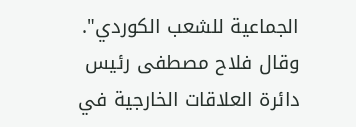الجماعية للشعب الكوردي".
وقال فلاح مصطفى رئيس دائرة العلاقات الخارجية في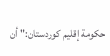حكومة إقليم كوردستان:" أن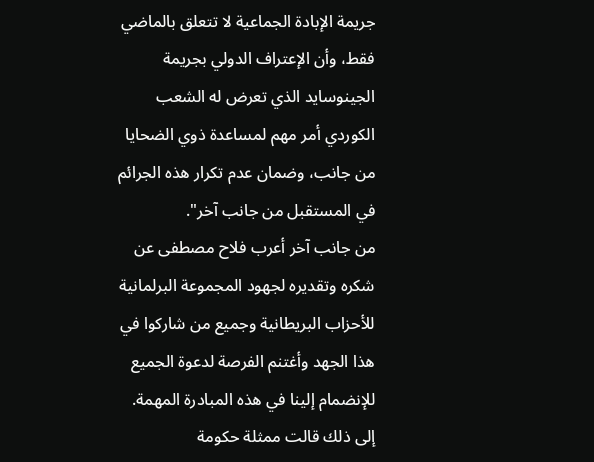جريمة الإبادة الجماعية لا تتعلق بالماضي فقط، وأن الإعتراف الدولي بجريمة الجينوسايد الذي تعرض له الشعب الكوردي أمر مهم لمساعدة ذوي الضحايا من جانب، وضمان عدم تكرار هذه الجرائم في المستقبل من جانب آخر".
من جانب آخر أعرب فلاح مصطفى عن شكره وتقديره لجهود المجموعة البرلمانية للأحزاب البريطانية وجميع من شاركوا في هذا الجهد وأغتنم الفرصة لدعوة الجميع للإنضمام إلينا في هذه المبادرة المهمة.
إلى ذلك قالت ممثلة حكومة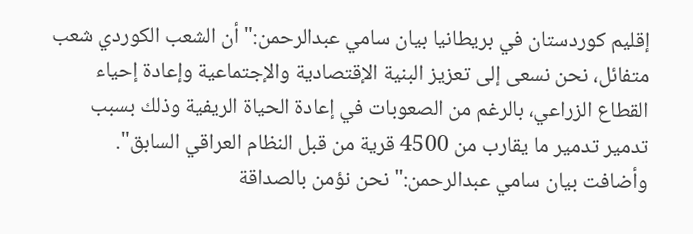إقليم كوردستان في بريطانيا بيان سامي عبدالرحمن:" أن الشعب الكوردي شعب متفائل، نحن نسعى إلى تعزيز البنية الإقتصادية والإجتماعية وإعادة إحياء القطاع الزراعي، بالرغم من الصعوبات في إعادة الحياة الريفية وذلك بسبب تدمير تدمير ما يقارب من 4500 قرية من قبل النظام العراقي السابق".
وأضافت بيان سامي عبدالرحمن:" نحن نؤمن بالصداقة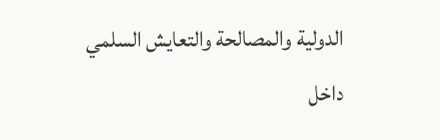الدولية والمصالحة والتعايش السلمي داخل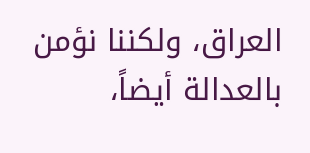العراق، ولكننا نؤمن بالعدالة أيضاً،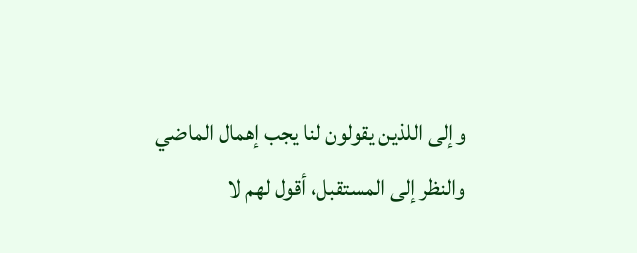وإلى اللذين يقولون لنا يجب إهمال الماضي والنظر إلى المستقبل، أقول لهم لا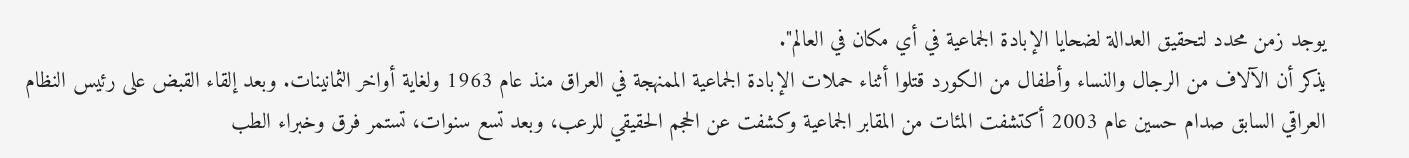يوجد زمن محدد لتحقيق العدالة لضحايا الإبادة الجماعية في أي مكان في العالم".
يذكر أن الآلاف من الرجال والنساء وأطفال من الكورد قتلوا أثناء حملات الإبادة الجماعية الممنهجة في العراق منذ عام 1963 ولغاية أواخر الثمانينات. وبعد إلقاء القبض على رئيس النظام العراقي السابق صدام حسين عام 2003 أكتشفت المئات من المقابر الجماعية وكشفت عن الحجم الحقيقي للرعب، وبعد تسع سنوات، تستمر فرق وخبراء الطب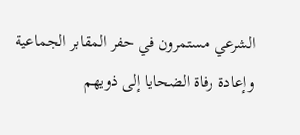الشرعي مستمرون في حفر المقابر الجماعية وإعادة رفاة الضحايا إلى ذويهم